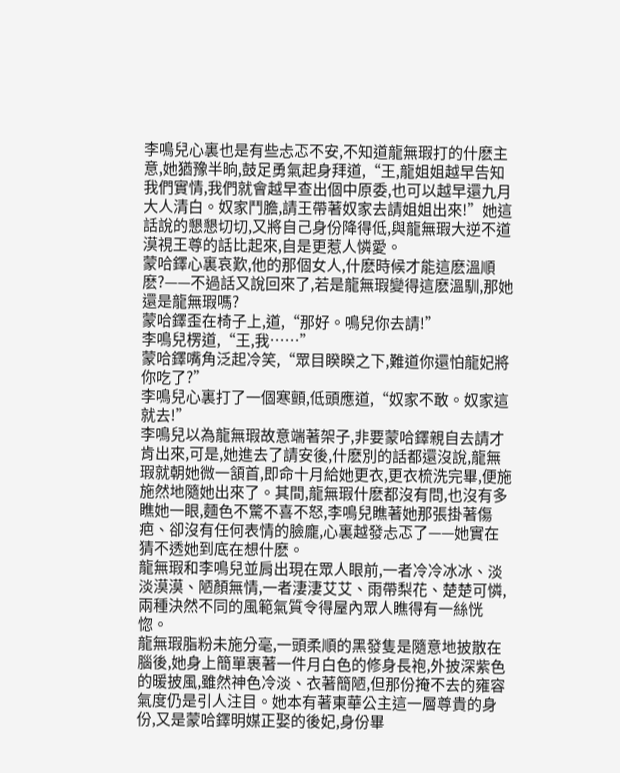李鳴兒心裏也是有些忐忑不安,不知道龍無瑕打的什麽主意,她猶豫半晌,鼓足勇氣起身拜道,“王,龍姐姐越早告知我們實情,我們就會越早查出個中原委,也可以越早還九月大人清白。奴家鬥膽,請王帶著奴家去請姐姐出來!”她這話說的懇懇切切,又將自己身份降得低,與龍無瑕大逆不道漠視王尊的話比起來,自是更惹人憐愛。
蒙哈鐸心裏哀歎,他的那個女人,什麽時候才能這麽溫順麽?——不過話又說回來了,若是龍無瑕變得這麽溫馴,那她還是龍無瑕嗎?
蒙哈鐸歪在椅子上,道,“那好。鳴兒你去請!”
李鳴兒楞道,“王,我……”
蒙哈鐸嘴角泛起冷笑,“眾目睽睽之下,難道你還怕龍妃將你吃了?”
李鳴兒心裏打了一個寒顫,低頭應道,“奴家不敢。奴家這就去!”
李鳴兒以為龍無瑕故意端著架子,非要蒙哈鐸親自去請才肯出來,可是,她進去了請安後,什麽別的話都還沒說,龍無瑕就朝她微一頷首,即命十月給她更衣,更衣梳洗完畢,便施施然地隨她出來了。其間,龍無瑕什麽都沒有問,也沒有多瞧她一眼,麵色不驚不喜不怒,李鳴兒瞧著她那張掛著傷疤、卻沒有任何表情的臉龐,心裏越發忐忑了——她實在猜不透她到底在想什麽。
龍無瑕和李鳴兒並肩出現在眾人眼前,一者冷冷冰冰、淡淡漠漠、陋顏無情,一者淒淒艾艾、雨帶梨花、楚楚可憐,兩種決然不同的風範氣質令得屋內眾人瞧得有一絲恍惚。
龍無瑕脂粉未施分毫,一頭柔順的黑發隻是隨意地披散在腦後,她身上簡單裹著一件月白色的修身長袍,外披深紫色的暖披風,雖然神色冷淡、衣著簡陋,但那份掩不去的雍容氣度仍是引人注目。她本有著東華公主這一層尊貴的身份,又是蒙哈鐸明媒正娶的後妃,身份畢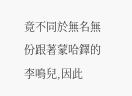竟不同於無名無份跟著蒙哈鐸的李鳴兒,因此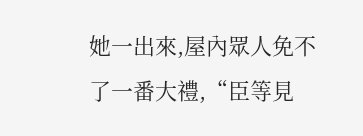她一出來,屋內眾人免不了一番大禮,“臣等見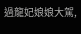過龍妃娘娘大駕,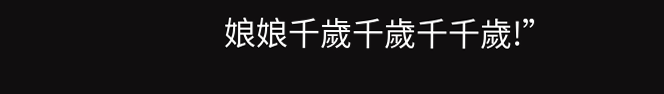娘娘千歲千歲千千歲!”